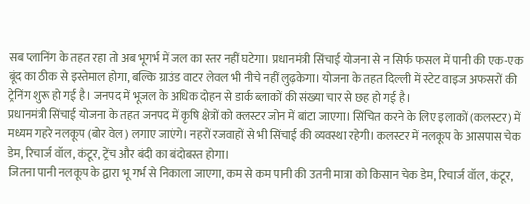सब प्लानिंग के तहत रहा तो अब भूगर्भ में जल का स्तर नहीं घटेगा। प्रधानमंत्री सिंचाई योजना से न सिर्फ फसल में पानी की एक-एक बूंद का ठीक से इस्तेमाल होगा, बल्कि ग्राउंड वाटर लेवल भी नीचे नहीं लुढ़केगा। योजना के तहत दिल्ली में स्टेट वाइज अफसरों की ट्रेनिंग शुरू हो गई है। जनपद में भूजल के अधिक दोहन से डार्क ब्लाकों की संख्या चार से छह हो गई है।
प्रधानमंत्री सिंचाई योजना के तहत जनपद में कृषि क्षेत्रों को क्लस्टर जोन में बांटा जाएगा। सिंचित करने के लिए इलाकों (कलस्टर) में मध्यम गहरे नलकूप (बोर वेल) लगाए जाएंगे। नहरों रजवाहों से भी सिंचाई की व्यवस्था रहेगी। कलस्टर में नलकूप के आसपास चेक डेम, रिचार्ज वॉल, कंटूर, ट्रेंच और बंदी का बंदोबस्त होगा।
जितना पानी नलकूप के द्वारा भू गर्भ से निकाला जाएगा, कम से कम पानी की उतनी मात्रा को किसान चेक डेम, रिचार्ज वॉल, कंटूर,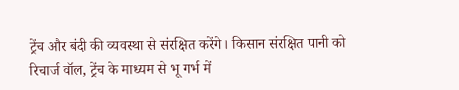ट्रेंच और बंदी की व्यवस्था से संरक्षित करेंगे। किसान संरक्षित पानी को रिचार्ज वॉल, ट्रेंच के माध्यम से भू गर्भ में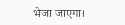भेजा जाएगा।